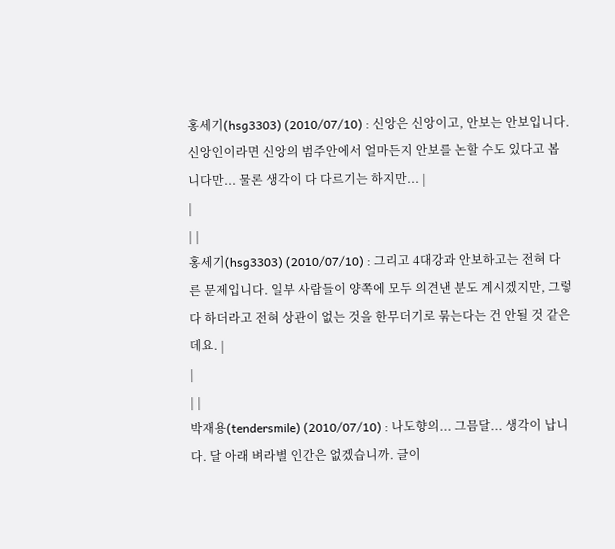홍세기(hsg3303) (2010/07/10) : 신앙은 신앙이고, 안보는 안보입니다. 신앙인이라면 신앙의 범주안에서 얼마든지 안보를 논할 수도 있다고 봅니다만... 물론 생각이 다 다르기는 하지만... |
|
| |
홍세기(hsg3303) (2010/07/10) : 그리고 4대강과 안보하고는 전혀 다른 문제입니다. 일부 사람들이 양쪽에 모두 의견낸 분도 계시겠지만, 그렇다 하더라고 전혀 상관이 없는 것을 한무더기로 묶는다는 건 안될 것 같은데요. |
|
| |
박재용(tendersmile) (2010/07/10) : 나도향의... 그믐달... 생각이 납니다. 달 아래 벼라별 인간은 없겠습니까. 글이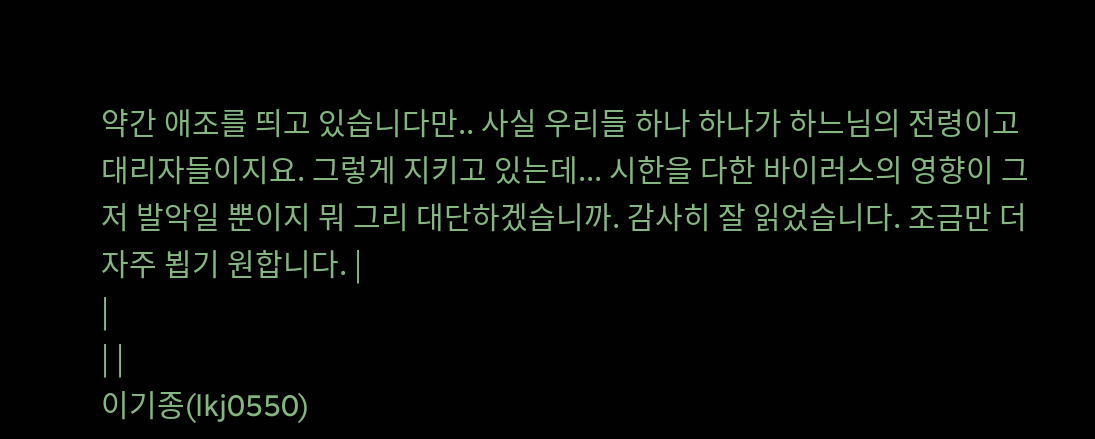약간 애조를 띄고 있습니다만.. 사실 우리들 하나 하나가 하느님의 전령이고 대리자들이지요. 그렇게 지키고 있는데... 시한을 다한 바이러스의 영향이 그저 발악일 뿐이지 뭐 그리 대단하겠습니까. 감사히 잘 읽었습니다. 조금만 더 자주 뵙기 원합니다. |
|
| |
이기종(lkj0550)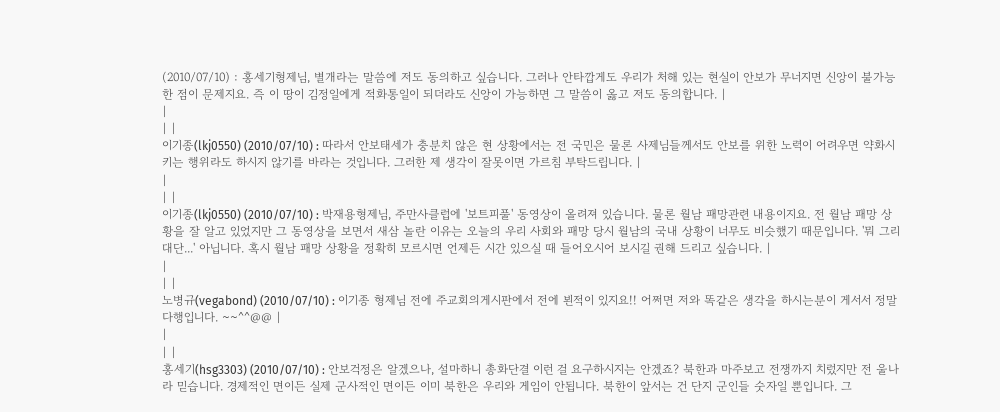(2010/07/10) : 홍세기형제님, 별개라는 말씀에 저도 동의하고 싶습니다. 그러나 안타깝게도 우리가 처해 있는 현실이 안보가 무너지면 신앙이 불가능한 점이 문제지요. 즉 이 땅이 김정일에게 적화통일이 되더라도 신앙이 가능하면 그 말씀이 옳고 저도 동의합니다. |
|
| |
이기종(lkj0550) (2010/07/10) : 따라서 안보태세가 충분치 않은 현 상황에서는 전 국민은 물론 사제님들께서도 안보를 위한 노력이 어려우면 약화시키는 행위라도 하시지 않기를 바라는 것입니다. 그러한 제 생각이 잘못이면 가르침 부탁드립니다. |
|
| |
이기종(lkj0550) (2010/07/10) : 박재용형제님, 주만사클럽에 '보트피풀' 동영상이 올려져 있습니다. 물론 월남 패망관련 내용이지요. 전 월남 패망 상황을 잘 알고 있었지만 그 동영상을 보면서 새삼 놀란 이유는 오늘의 우리 사회와 패망 당시 월남의 국내 상황이 너무도 비슷했기 때문입니다. '뭐 그리 대단...' 아닙니다. 혹시 월남 패망 상황을 정확히 모르시면 언제든 시간 있으실 때 들어오시어 보시길 권해 드리고 싶습니다. |
|
| |
노병규(vegabond) (2010/07/10) : 이기종 형제님 전에 주교회의게시판에서 전에 뵌적이 있지요!! 어쩌면 저와 똑같은 생각을 하시는분이 게서서 정말 다행입니다. ~~^^@@ |
|
| |
홍세기(hsg3303) (2010/07/10) : 안보걱정은 알겠으나, 설마하니 총화단결 이런 걸 요구하시지는 안겠죠? 북한과 마주보고 전쟁까지 치렀지만 전 울나라 믿습니다. 경제적인 면이든 실제 군사적인 면이든 이미 북한은 우리와 게임이 안됩니다. 북한이 앞서는 건 단지 군인들 숫자일 뿐입니다. 그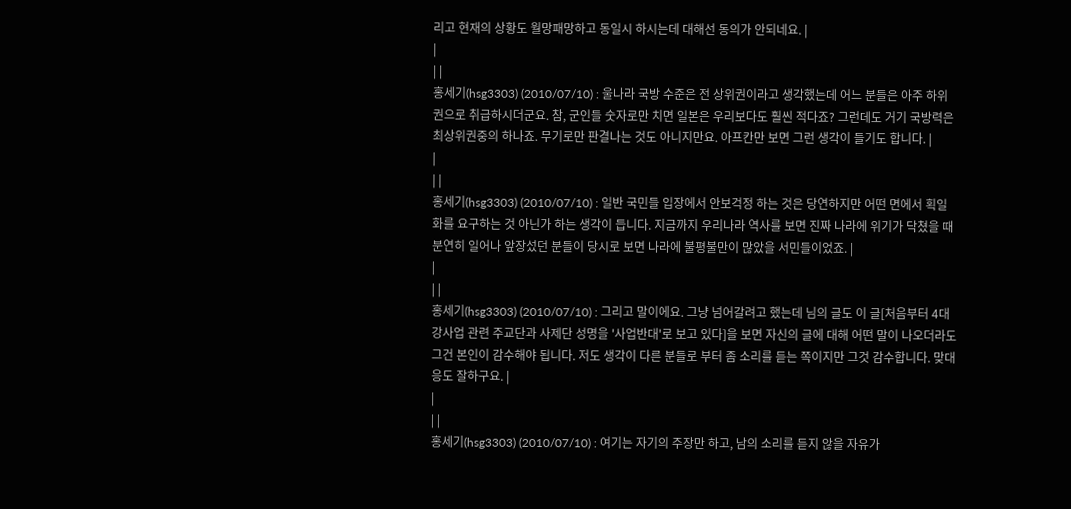리고 현재의 상황도 월망패망하고 동일시 하시는데 대해선 동의가 안되네요. |
|
| |
홍세기(hsg3303) (2010/07/10) : 울나라 국방 수준은 전 상위권이라고 생각했는데 어느 분들은 아주 하위권으로 취급하시더군요. 참, 군인들 숫자로만 치면 일본은 우리보다도 훨씬 적다죠? 그런데도 거기 국방력은 최상위권중의 하나죠. 무기로만 판결나는 것도 아니지만요. 아프칸만 보면 그런 생각이 들기도 합니다. |
|
| |
홍세기(hsg3303) (2010/07/10) : 일반 국민들 입장에서 안보걱정 하는 것은 당연하지만 어떤 면에서 획일화를 요구하는 것 아닌가 하는 생각이 듭니다. 지금까지 우리나라 역사를 보면 진짜 나라에 위기가 닥쳤을 때 분연히 일어나 앞장섰던 분들이 당시로 보면 나라에 불평불만이 많았을 서민들이었죠. |
|
| |
홍세기(hsg3303) (2010/07/10) : 그리고 말이에요. 그냥 넘어갈려고 했는데 님의 글도 이 글[처음부터 4대강사업 관련 주교단과 사제단 성명을 '사업반대'로 보고 있다]을 보면 자신의 글에 대해 어떤 말이 나오더라도 그건 본인이 감수해야 됩니다. 저도 생각이 다른 분들로 부터 좀 소리를 듣는 쪽이지만 그것 감수합니다. 맞대응도 잘하구요. |
|
| |
홍세기(hsg3303) (2010/07/10) : 여기는 자기의 주장만 하고, 남의 소리를 듣지 않을 자유가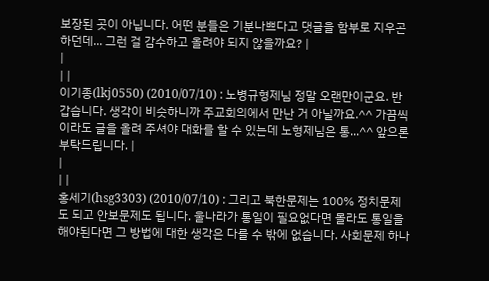보장된 곳이 아닙니다. 어떤 분들은 기분나쁘다고 댓글을 함부로 지우곤 하던데... 그런 걸 감수하고 올려야 되지 않을까요? |
|
| |
이기종(lkj0550) (2010/07/10) : 노병규형제님 정말 오랜만이군요. 반갑습니다. 생각이 비슷하니까 주교회의에서 만난 거 아닐까요.^^ 가끔씩이라도 글을 올려 주셔야 대화를 할 수 있는데 노형제님은 통...^^ 앞으론 부탁드립니다. |
|
| |
홍세기(hsg3303) (2010/07/10) : 그리고 북한문제는 100% 정치문제도 되고 안보문제도 됩니다. 울나라가 통일이 필요없다면 몰라도 통일을 해야된다면 그 방법에 대한 생각은 다를 수 밖에 없습니다. 사회문제 하나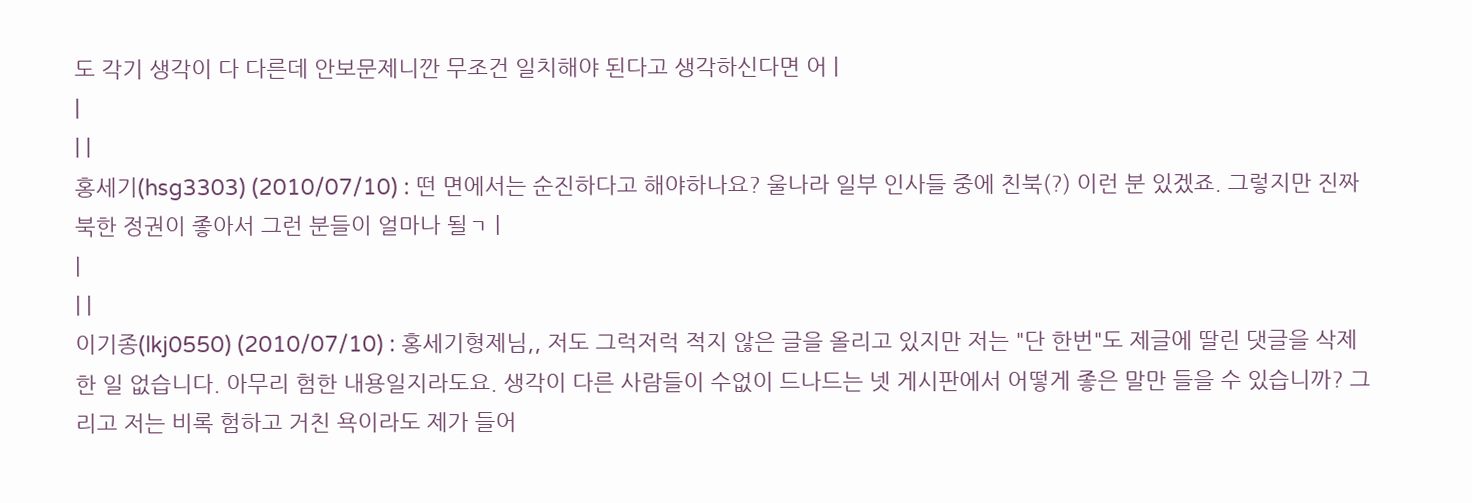도 각기 생각이 다 다른데 안보문제니깐 무조건 일치해야 된다고 생각하신다면 어 |
|
| |
홍세기(hsg3303) (2010/07/10) : 떤 면에서는 순진하다고 해야하나요? 울나라 일부 인사들 중에 친북(?) 이런 분 있겠죠. 그렇지만 진짜 북한 정권이 좋아서 그런 분들이 얼마나 될ㄱ |
|
| |
이기종(lkj0550) (2010/07/10) : 홍세기형제님,, 저도 그럭저럭 적지 않은 글을 올리고 있지만 저는 "단 한번"도 제글에 딸린 댓글을 삭제한 일 없습니다. 아무리 험한 내용일지라도요. 생각이 다른 사람들이 수없이 드나드는 넷 게시판에서 어떻게 좋은 말만 들을 수 있습니까? 그리고 저는 비록 험하고 거친 욕이라도 제가 들어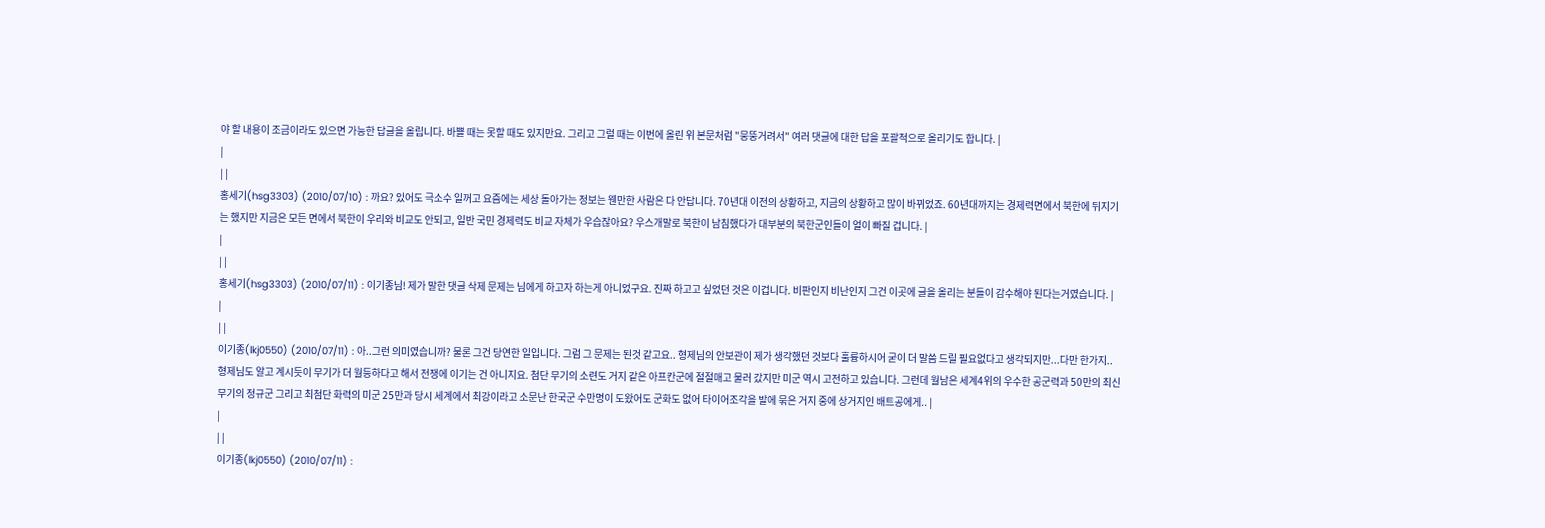야 할 내용이 조금이라도 있으면 가능한 답글을 올립니다. 바쁠 때는 못할 때도 있지만요. 그리고 그럴 때는 이번에 올린 위 본문처럼 "뭉뚱거려서" 여러 댓글에 대한 답을 포괄적으로 올리기도 합니다. |
|
| |
홍세기(hsg3303) (2010/07/10) : 까요? 있어도 극소수 일꺼고 요즘에는 세상 돌아가는 정보는 웬만한 사람은 다 안답니다. 70년대 이전의 상황하고, 지금의 상황하고 많이 바뀌었죠. 60년대까지는 경제력면에서 북한에 뒤지기는 했지만 지금은 모든 면에서 북한이 우리와 비교도 안되고, 일반 국민 경제력도 비교 자체가 우습잖아요? 우스개말로 북한이 남침했다가 대부분의 북한군인들이 얼이 빠질 겁니다. |
|
| |
홍세기(hsg3303) (2010/07/11) : 이기종님! 제가 말한 댓글 삭제 문제는 님에게 하고자 하는게 아니었구요. 진짜 하고고 싶었던 것은 이겁니다. 비판인지 비난인지 그건 이곳에 글을 올리는 분들이 감수해야 된다는거였습니다. |
|
| |
이기종(lkj0550) (2010/07/11) : 아..그런 의미였습니까? 물론 그건 당연한 일입니다. 그럼 그 문제는 된것 같고요.. 형제님의 안보관이 제가 생각했던 것보다 훌륭하시어 굳이 더 말씀 드릴 필요없다고 생각되지만...다만 한가지.. 형제님도 알고 계시듯이 무기가 더 월등하다고 해서 전쟁에 이기는 건 아니지요. 첨단 무기의 소련도 거지 같은 아프칸군에 절절매고 물러 갔지만 미군 역시 고전하고 있습니다. 그런데 월남은 세계4위의 우수한 공군력과 50만의 최신무기의 정규군 그리고 최첨단 화력의 미군 25만과 당시 세계에서 최강이라고 소문난 한국군 수만명이 도왔어도 군화도 없어 타이어조각을 발에 묶은 거지 중에 상거지인 배트공에게.. |
|
| |
이기종(lkj0550) (2010/07/11) :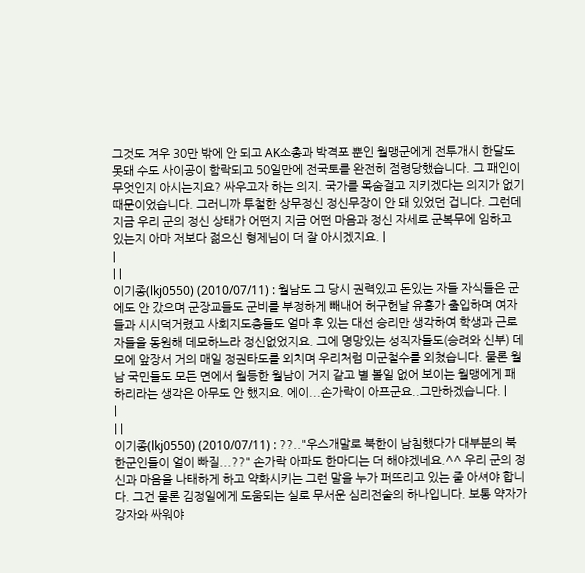그것도 겨우 30만 밖에 안 되고 AK소총과 박격포 뿐인 월맹군에게 전투개시 한달도 못돼 수도 사이공이 함락되고 50일만에 전국토를 완전히 점령당했습니다. 그 패인이 무엇인지 아시는지요? 싸우고자 하는 의지. 국가를 목숨걸고 지키겠다는 의지가 없기 때문이었습니다. 그러니까 투철한 상무정신 정신무장이 안 돼 있었던 겁니다. 그런데 지금 우리 군의 정신 상태가 어떤지 지금 어떤 마음과 정신 자세로 군복무에 임하고 있는지 아마 저보다 젊으신 형제님이 더 잘 아시겠지요. |
|
| |
이기종(lkj0550) (2010/07/11) : 월남도 그 당시 권력있고 돈있는 자들 자식들은 군에도 안 갔으며 군장교들도 군비를 부정하게 빼내어 허구헌날 유흥가 출입하며 여자들과 시시덕거렸고 사회지도층들도 얼마 후 있는 대선 승리만 생각하여 학생과 근로자들을 동원해 데모하느라 정신없었지요. 그에 명망있는 성직자들도(승려와 신부) 데모에 앞장서 거의 매일 정권타도를 외치며 우리처럼 미군철수를 외쳤습니다. 물론 월남 국민들도 모든 면에서 월등한 월남이 거지 같고 별 볼일 없어 보이는 월맹에게 패하리라는 생각은 아무도 안 했지요. 에이...손가락이 아프군요..그만하겠습니다. |
|
| |
이기종(lkj0550) (2010/07/11) : ??.."우스개말로 북한이 남침했다가 대부분의 북한군인들이 얼이 빠질...??" 손가락 아파도 한마디는 더 해야겠네요.^^ 우리 군의 정신과 마음을 나태하게 하고 약화시키는 그런 말을 누가 퍼뜨리고 있는 줄 아셔야 합니다. 그건 물론 김정일에게 도움되는 실로 무서운 심리전술의 하나입니다. 보통 약자가 강자와 싸워야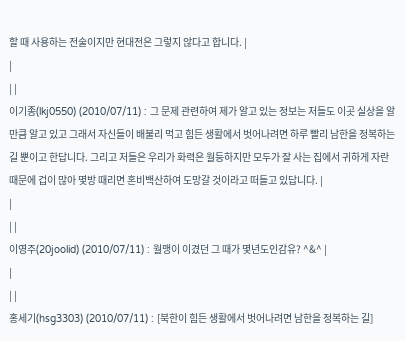할 때 사용하는 전술이지만 현대전은 그렇지 않다고 합니다. |
|
| |
이기종(lkj0550) (2010/07/11) : 그 문제 관련하여 제가 알고 있는 정보는 저들도 이곳 실상을 알만큼 알고 있고 그래서 자신들이 배불리 먹고 힘든 생활에서 벗어나려면 하루 빨리 남한을 정복하는 길 뿐이고 한답니다. 그리고 저들은 우리가 화력은 월등하지만 모두가 잘 사는 집에서 귀하게 자란 때문에 겁이 많아 몇방 때리면 혼비백산하여 도망갈 것이라고 떠들고 있답니다. |
|
| |
이영주(20joolid) (2010/07/11) : 월맹이 이겼던 그 때가 몇년도인감유? ^&^ |
|
| |
홍세기(hsg3303) (2010/07/11) : [북한이 힘든 생활에서 벗어나려면 남한을 정복하는 길]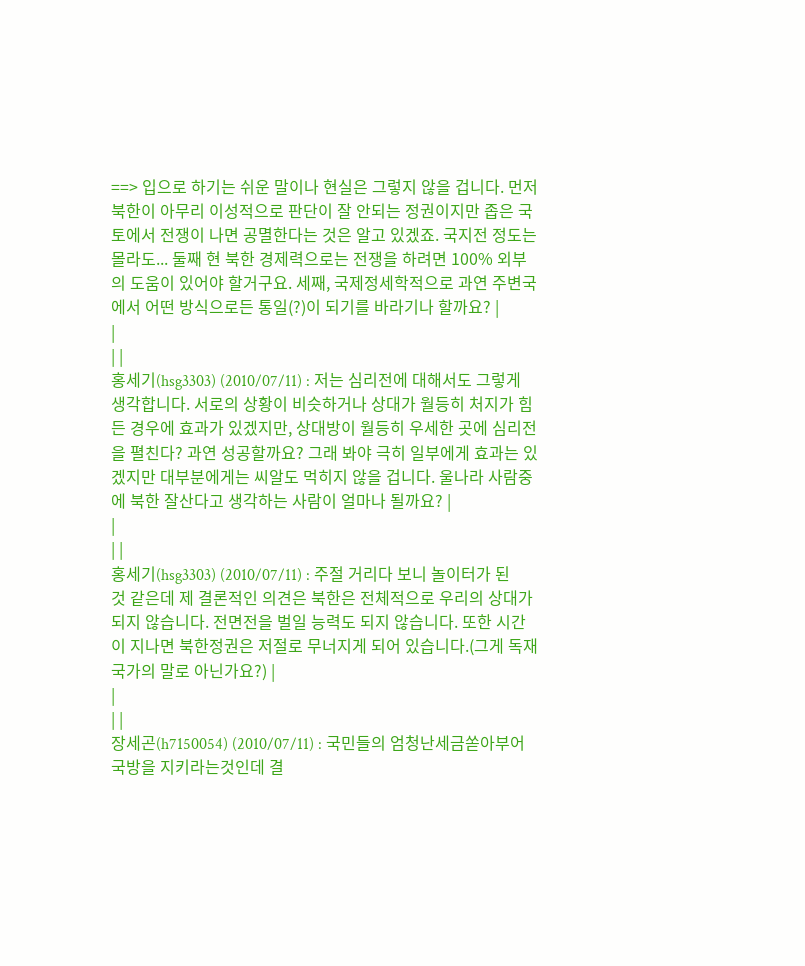==> 입으로 하기는 쉬운 말이나 현실은 그렇지 않을 겁니다. 먼저 북한이 아무리 이성적으로 판단이 잘 안되는 정권이지만 좁은 국토에서 전쟁이 나면 공멸한다는 것은 알고 있겠죠. 국지전 정도는 몰라도... 둘째 현 북한 경제력으로는 전쟁을 하려면 100% 외부의 도움이 있어야 할거구요. 세째, 국제정세학적으로 과연 주변국에서 어떤 방식으로든 통일(?)이 되기를 바라기나 할까요? |
|
| |
홍세기(hsg3303) (2010/07/11) : 저는 심리전에 대해서도 그렇게 생각합니다. 서로의 상황이 비슷하거나 상대가 월등히 처지가 힘든 경우에 효과가 있겠지만, 상대방이 월등히 우세한 곳에 심리전을 펼친다? 과연 성공할까요? 그래 봐야 극히 일부에게 효과는 있겠지만 대부분에게는 씨알도 먹히지 않을 겁니다. 울나라 사람중에 북한 잘산다고 생각하는 사람이 얼마나 될까요? |
|
| |
홍세기(hsg3303) (2010/07/11) : 주절 거리다 보니 놀이터가 된 것 같은데 제 결론적인 의견은 북한은 전체적으로 우리의 상대가 되지 않습니다. 전면전을 벌일 능력도 되지 않습니다. 또한 시간이 지나면 북한정권은 저절로 무너지게 되어 있습니다.(그게 독재국가의 말로 아닌가요?) |
|
| |
장세곤(h7150054) (2010/07/11) : 국민들의 엄청난세금쏟아부어 국방을 지키라는것인데 결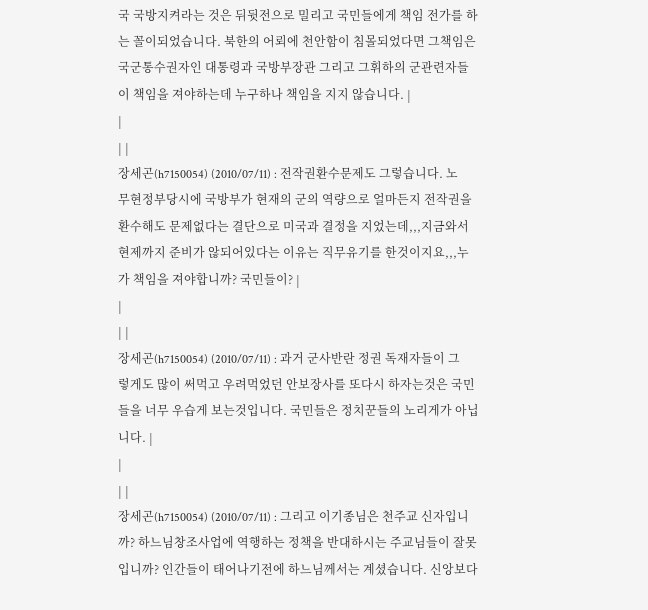국 국방지켜라는 것은 뒤뒷전으로 밀리고 국민들에게 책임 전가를 하는 꼴이되었습니다. 북한의 어뢰에 천안함이 침몰되었다면 그책임은 국군통수권자인 대통령과 국방부장관 그리고 그휘하의 군관련자들이 책임을 져야하는데 누구하나 책임을 지지 않습니다. |
|
| |
장세곤(h7150054) (2010/07/11) : 전작권환수문제도 그렇습니다. 노무현정부당시에 국방부가 현재의 군의 역량으로 얼마든지 전작권을 환수해도 문제없다는 결단으로 미국과 결정을 지었는데,,,지금와서 현제까지 준비가 않되어있다는 이유는 직무유기를 한것이지요,,,누가 책임을 져야합니까? 국민들이? |
|
| |
장세곤(h7150054) (2010/07/11) : 과거 군사반란 정권 독재자들이 그렇게도 많이 써먹고 우려먹었던 안보장사를 또다시 하자는것은 국민들을 너무 우습게 보는것입니다. 국민들은 정치꾼들의 노리게가 아닙니다. |
|
| |
장세곤(h7150054) (2010/07/11) : 그리고 이기종님은 천주교 신자입니까? 하느님창조사업에 역행하는 정책을 반대하시는 주교님들이 잘못입니까? 인간들이 태어나기전에 하느님께서는 계셨습니다. 신앙보다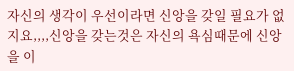자신의 생각이 우선이라면 신앙을 갖일 필요가 없지요,,,,신앙을 갖는것은 자신의 욕심때문에 신앙을 이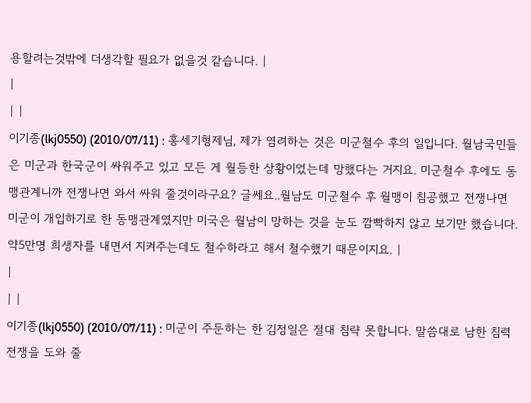용할려는것밖에 더생각할 필요가 없을것 같습니다. |
|
| |
이기종(lkj0550) (2010/07/11) : 홍세기형제님, 제가 염려하는 것은 미군철수 후의 일입니다. 월남국민들은 미군과 한국군이 싸워주고 있고 모든 게 월등한 상황이었는데 망했다는 거지요. 미군철수 후에도 동맹관계니까 전쟁나면 와서 싸워 줄것이라구요? 글쎄요..월남도 미군철수 후 월맹이 침공했고 전쟁나면 미군이 개입하기로 한 동맹관계였지만 미국은 월남이 망하는 것을 눈도 깜빡하지 않고 보기만 했습니다. 약5만명 희생자를 내면서 지켜주는데도 철수하라고 해서 철수했기 때문이지요. |
|
| |
이기종(lkj0550) (2010/07/11) : 미군이 주둔하는 한 김정일은 절대 침략 못합니다. 말씀대로 남한 침력 전쟁을 도와 줄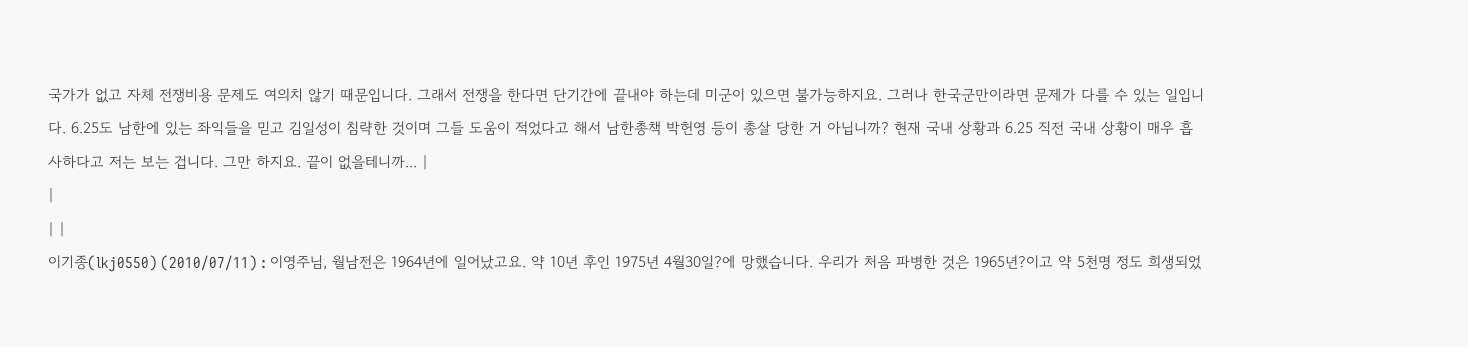국가가 없고 자체 전쟁비용 문제도 여의치 않기 때문입니다. 그래서 전쟁을 한다면 단기간에 끝내야 하는데 미군이 있으면 불가능하지요. 그러나 한국군만이라면 문제가 다를 수 있는 일입니다. 6.25도 남한에 있는 좌익들을 믿고 김일성이 침략한 것이며 그들 도움이 적었다고 해서 남한총책 박헌영 등이 총살 당한 거 아닙니까? 현재 국내 상황과 6.25 직전 국내 상황이 매우 흡사하다고 저는 보는 겁니다. 그만 하지요. 끝이 없을테니까... |
|
| |
이기종(lkj0550) (2010/07/11) : 이영주님, 월남전은 1964년에 일어났고요. 약 10년 후인 1975년 4월30일?에 망했습니다. 우리가 처음 파병한 것은 1965년?이고 약 5천명 정도 희생되었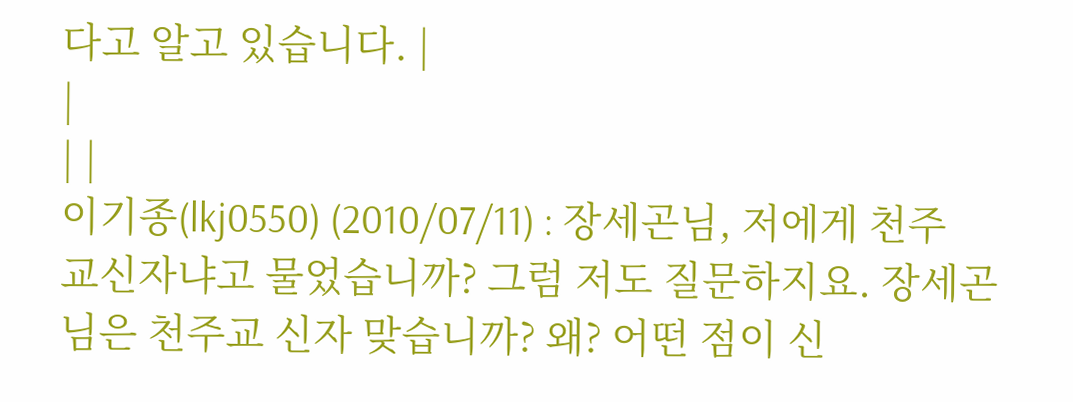다고 알고 있습니다. |
|
| |
이기종(lkj0550) (2010/07/11) : 장세곤님, 저에게 천주교신자냐고 물었습니까? 그럼 저도 질문하지요. 장세곤님은 천주교 신자 맞습니까? 왜? 어떤 점이 신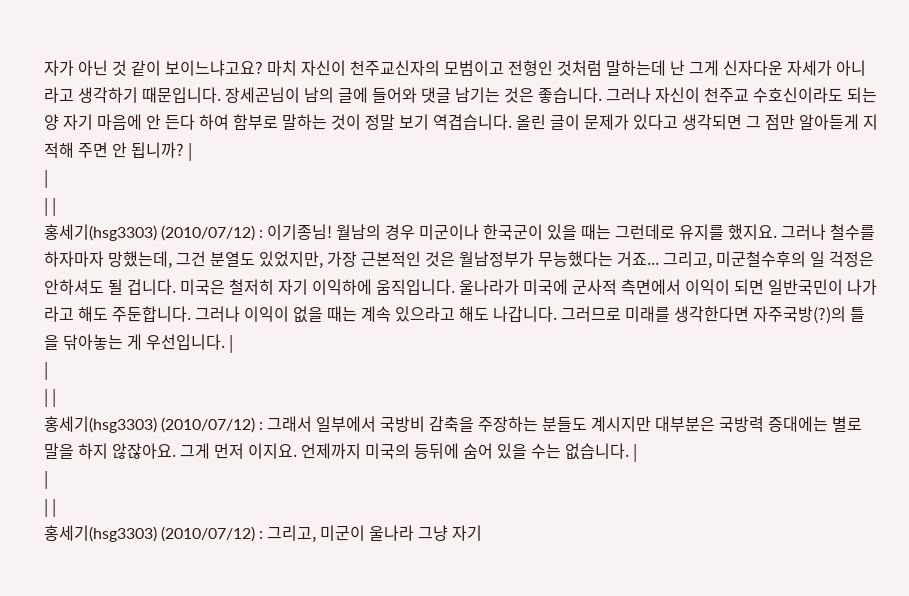자가 아닌 것 같이 보이느냐고요? 마치 자신이 천주교신자의 모범이고 전형인 것처럼 말하는데 난 그게 신자다운 자세가 아니라고 생각하기 때문입니다. 장세곤님이 남의 글에 들어와 댓글 남기는 것은 좋습니다. 그러나 자신이 천주교 수호신이라도 되는 양 자기 마음에 안 든다 하여 함부로 말하는 것이 정말 보기 역겹습니다. 올린 글이 문제가 있다고 생각되면 그 점만 알아듣게 지적해 주면 안 됩니까? |
|
| |
홍세기(hsg3303) (2010/07/12) : 이기종님! 월남의 경우 미군이나 한국군이 있을 때는 그런데로 유지를 했지요. 그러나 철수를 하자마자 망했는데, 그건 분열도 있었지만, 가장 근본적인 것은 월남정부가 무능했다는 거죠... 그리고, 미군철수후의 일 걱정은 안하셔도 될 겁니다. 미국은 철저히 자기 이익하에 움직입니다. 울나라가 미국에 군사적 측면에서 이익이 되면 일반국민이 나가라고 해도 주둔합니다. 그러나 이익이 없을 때는 계속 있으라고 해도 나갑니다. 그러므로 미래를 생각한다면 자주국방(?)의 틀을 닦아놓는 게 우선입니다. |
|
| |
홍세기(hsg3303) (2010/07/12) : 그래서 일부에서 국방비 감축을 주장하는 분들도 계시지만 대부분은 국방력 증대에는 별로 말을 하지 않잖아요. 그게 먼저 이지요. 언제까지 미국의 등뒤에 숨어 있을 수는 없습니다. |
|
| |
홍세기(hsg3303) (2010/07/12) : 그리고, 미군이 울나라 그냥 자기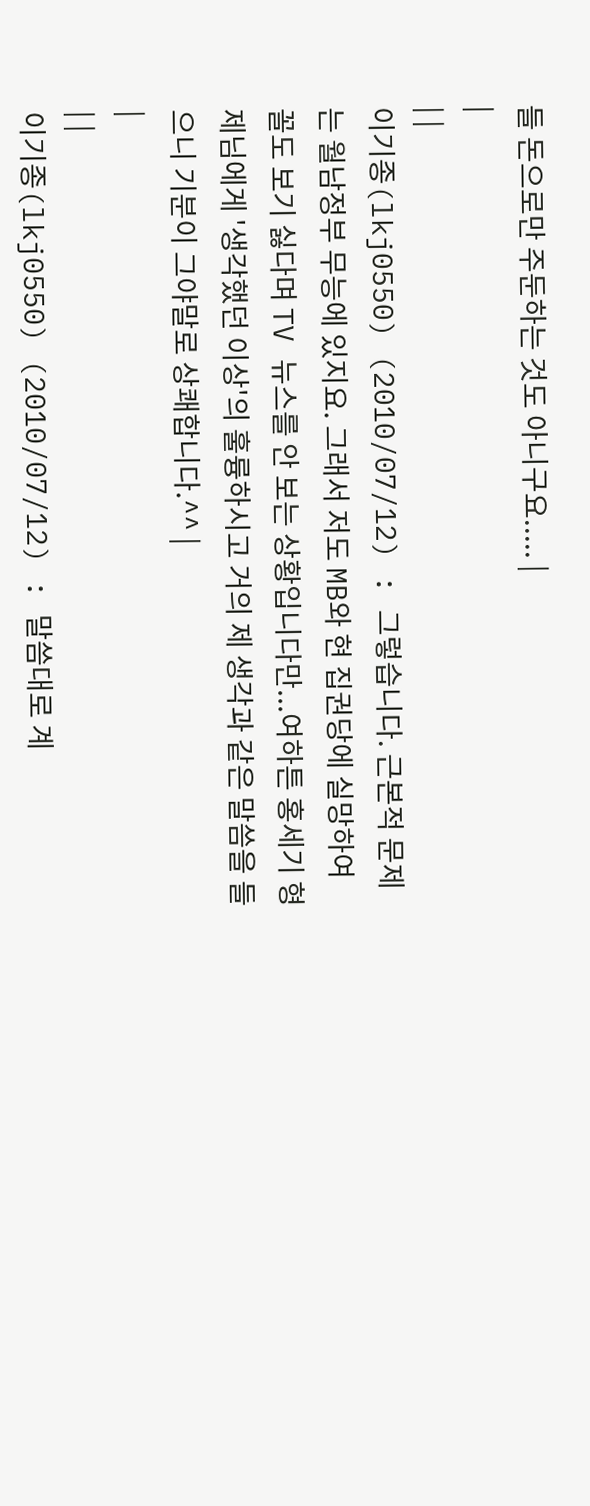들 돈으로만 주둔하는 것도 아니구요..... |
|
| |
이기종(lkj0550) (2010/07/12) : 그렇습니다. 근본적 문제는 월남정부 무능에 있지요. 그래서 저도 MB와 현 집권당에 실망하여 꼴도 보기 싫다며 TV 뉴스를 안 보는 상황입니다만...여하튼 홍세기 형제님에게 '생각했던 이상'의 훌륭하시고 거의 제 생각과 같은 말씀을 들으니 기분이 그야말로 상쾌합니다.^^ |
|
| |
이기종(lkj0550) (2010/07/12) : 말씀대로 계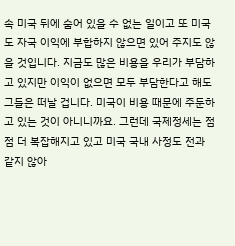속 미국 뒤에 숨어 있을 수 없는 일이고 또 미국도 자국 이익에 부합하지 않으면 있어 주지도 않을 것입니다. 지금도 많은 비용을 우리가 부담하고 있지만 이익이 없으면 모두 부담한다고 해도 그들은 떠날 겁니다. 미국이 비용 때문에 주둔하고 있는 것이 아니니까요. 그런데 국제정세는 점점 더 복잡해지고 있고 미국 국내 사정도 전과 같지 않아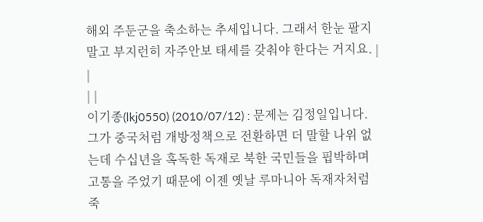해외 주둔군을 축소하는 추세입니다. 그래서 한눈 팔지 말고 부지런히 자주안보 태세를 갖춰야 한다는 거지요. |
|
| |
이기종(lkj0550) (2010/07/12) : 문제는 김정일입니다. 그가 중국처럼 개방정책으로 전환하면 더 말할 나위 없는데 수십년을 혹독한 독재로 북한 국민들을 핍박하며 고통을 주었기 때문에 이젠 옛날 루마니아 독재자처럼 죽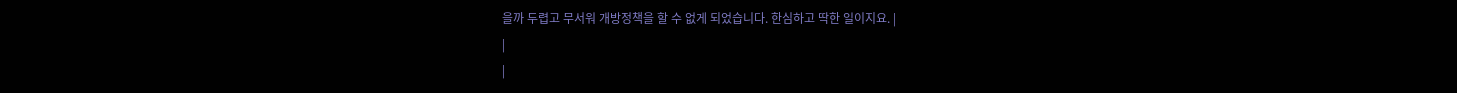을까 두렵고 무서워 개방정책을 할 수 없게 되었습니다. 한심하고 딱한 일이지요. |
|
|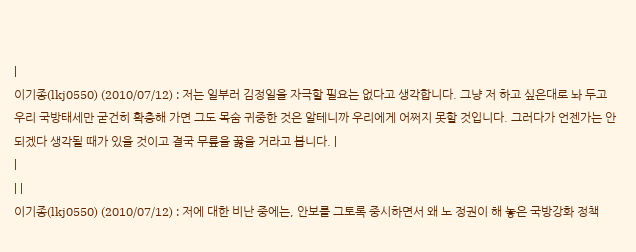|
이기종(lkj0550) (2010/07/12) : 저는 일부러 김정일을 자극할 필요는 없다고 생각합니다. 그냥 저 하고 싶은대로 놔 두고 우리 국방태세만 굳건히 확충해 가면 그도 목숨 귀중한 것은 알테니까 우리에게 어쩌지 못할 것입니다. 그러다가 언젠가는 안 되겠다 생각될 때가 있을 것이고 결국 무릎을 꿇을 거라고 봅니다. |
|
| |
이기종(lkj0550) (2010/07/12) : 저에 대한 비난 중에는, 안보를 그토록 중시하면서 왜 노 정권이 해 놓은 국방강화 정책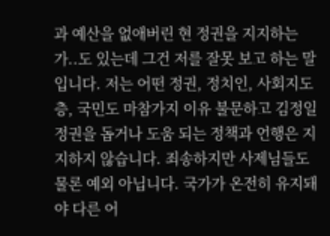과 예산을 없애버린 현 정권을 지지하는가..도 있는데 그건 저를 잘못 보고 하는 말입니다. 저는 어떤 정권, 정치인, 사회지도층, 국민도 마참가지 이유 불문하고 김정일정권을 돕거나 도움 되는 정책과 언행은 지지하지 않습니다. 죄송하지만 사제님들도 물론 예외 아닙니다. 국가가 온전히 유지돼야 다른 어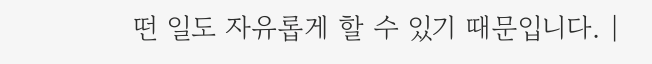떤 일도 자유롭게 할 수 있기 때문입니다. |